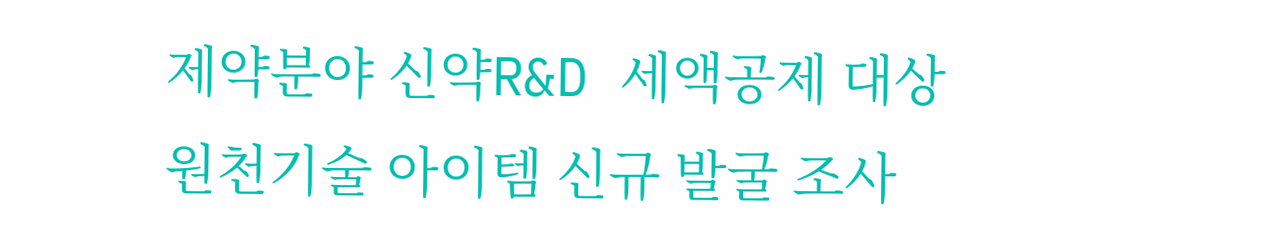제약분야 신약R&D 세액공제 대상 원천기술 아이템 신규 발굴 조사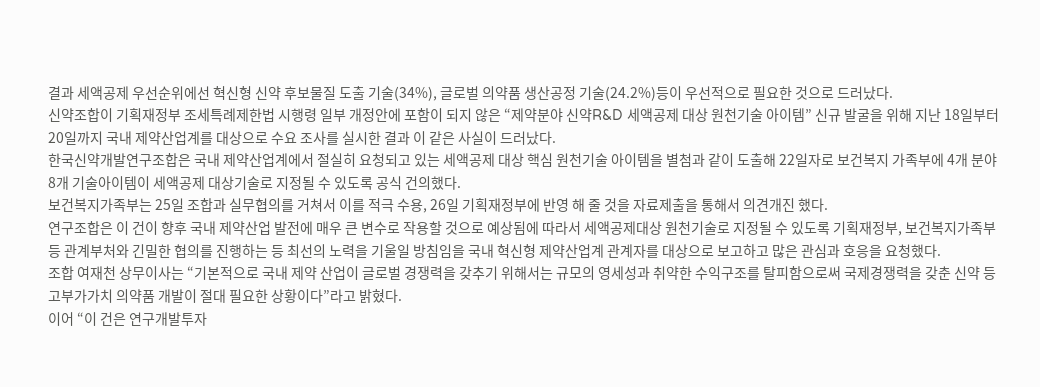결과 세액공제 우선순위에선 혁신형 신약 후보물질 도출 기술(34%), 글로벌 의약품 생산공정 기술(24.2%)등이 우선적으로 필요한 것으로 드러났다.
신약조합이 기획재정부 조세특례제한법 시행령 일부 개정안에 포함이 되지 않은 “제약분야 신약R&D 세액공제 대상 원천기술 아이템” 신규 발굴을 위해 지난 18일부터 20일까지 국내 제약산업계를 대상으로 수요 조사를 실시한 결과 이 같은 사실이 드러났다.
한국신약개발연구조합은 국내 제약산업계에서 절실히 요청되고 있는 세액공제 대상 핵심 원천기술 아이템을 별첨과 같이 도출해 22일자로 보건복지 가족부에 4개 분야 8개 기술아이템이 세액공제 대상기술로 지정될 수 있도록 공식 건의했다.
보건복지가족부는 25일 조합과 실무협의를 거쳐서 이를 적극 수용, 26일 기획재정부에 반영 해 줄 것을 자료제출을 통해서 의견개진 했다.
연구조합은 이 건이 향후 국내 제약산업 발전에 매우 큰 변수로 작용할 것으로 예상됨에 따라서 세액공제대상 원천기술로 지정될 수 있도록 기획재정부, 보건복지가족부등 관계부처와 긴밀한 협의를 진행하는 등 최선의 노력을 기울일 방침임을 국내 혁신형 제약산업계 관계자를 대상으로 보고하고 많은 관심과 호응을 요청했다.
조합 여재천 상무이사는 “기본적으로 국내 제약 산업이 글로벌 경쟁력을 갖추기 위해서는 규모의 영세성과 취약한 수익구조를 탈피함으로써 국제경쟁력을 갖춘 신약 등 고부가가치 의약품 개발이 절대 필요한 상황이다”라고 밝혔다.
이어 “이 건은 연구개발투자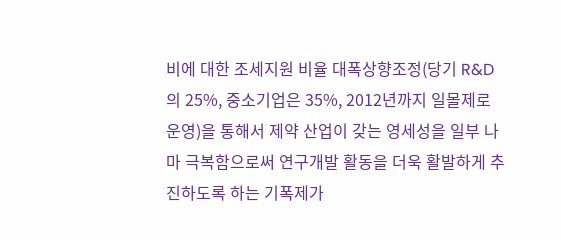비에 대한 조세지원 비율 대폭상향조정(당기 R&D의 25%, 중소기업은 35%, 2012년까지 일몰제로 운영)을 통해서 제약 산업이 갖는 영세성을 일부 나마 극복함으로써 연구개발 활동을 더욱 활발하게 추진하도록 하는 기폭제가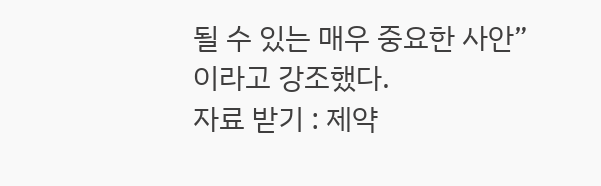될 수 있는 매우 중요한 사안”이라고 강조했다.
자료 받기 : 제약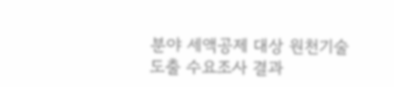분야 세액공제 대상 원천기술 도출 수요조사 결과